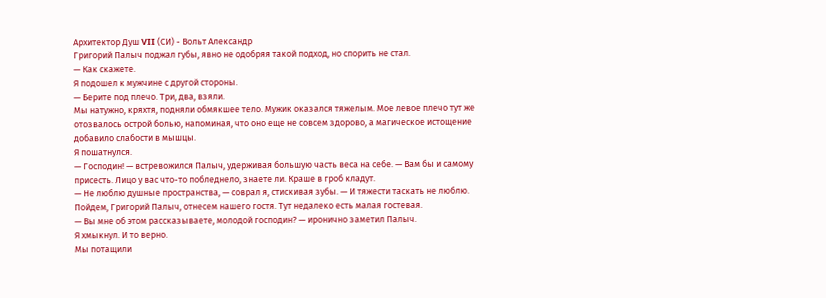Архитектор Душ VII (СИ) - Вольт Александр
Григорий Палыч поджал губы, явно не одобряя такой подход, но спорить не стал.
— Как скажете.
Я подошел к мужчине с другой стороны.
— Берите под плечо. Три, два, взяли.
Мы натужно, кряхтя, подняли обмякшее тело. Мужик оказался тяжелым. Мое левое плечо тут же отозвалось острой болью, напоминая, что оно еще не совсем здорово, а магическое истощение добавило слабости в мышцы.
Я пошатнулся.
— Господин! — встревожился Палыч, удерживая большую часть веса на себе. — Вам бы и самому присесть. Лицо у вас что-то побледнело, знаете ли. Краше в гроб кладут.
— Не люблю душные пространства, — соврал я, стискивая зубы. — И тяжести таскать не люблю. Пойдем, Григорий Палыч, отнесем нашего гостя. Тут недалеко есть малая гостевая.
— Вы мне об этом рассказываете, молодой господин? — иронично заметил Палыч.
Я хмыкнул. И то верно.
Мы потащили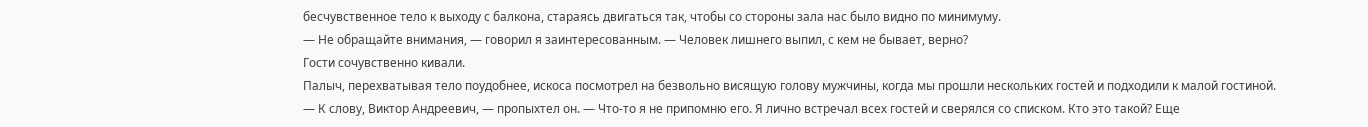бесчувственное тело к выходу с балкона, стараясь двигаться так, чтобы со стороны зала нас было видно по минимуму.
— Не обращайте внимания, — говорил я заинтересованным. — Человек лишнего выпил, с кем не бывает, верно?
Гости сочувственно кивали.
Палыч, перехватывая тело поудобнее, искоса посмотрел на безвольно висящую голову мужчины, когда мы прошли нескольких гостей и подходили к малой гостиной.
— К слову, Виктор Андреевич, — пропыхтел он. — Что-то я не припомню его. Я лично встречал всех гостей и сверялся со списком. Кто это такой? Еще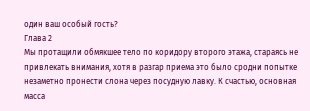один ваш особый гость?
Глава 2
Мы протащили обмякшее тело по коридору второго этажа, стараясь не привлекать внимания, хотя в разгар приема это было сродни попытке незаметно пронести слона через посудную лавку. К счастью, основная масса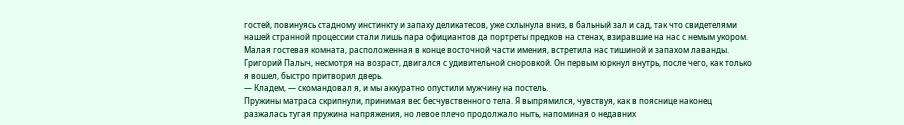гостей, повинуясь стадному инстинкту и запаху деликатесов, уже схлынула вниз, в бальный зал и сад, так что свидетелями нашей странной процессии стали лишь пара официантов да портреты предков на стенах, взиравшие на нас с немым укором.
Малая гостевая комната, расположенная в конце восточной части имения, встретила нас тишиной и запахом лаванды. Григорий Палыч, несмотря на возраст, двигался с удивительной сноровкой. Он первым юркнул внутрь, после чего, как только я вошел, быстро притворил дверь.
— Кладем, — скомандовал я, и мы аккуратно опустили мужчину на постель.
Пружины матраса скрипнули, принимая вес бесчувственного тела. Я выпрямился, чувствуя, как в пояснице наконец разжалась тугая пружина напряжения, но левое плечо продолжало ныть, напоминая о недавних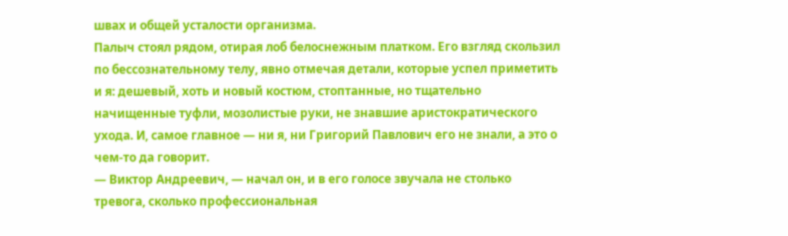швах и общей усталости организма.
Палыч стоял рядом, отирая лоб белоснежным платком. Его взгляд скользил по бессознательному телу, явно отмечая детали, которые успел приметить и я: дешевый, хоть и новый костюм, стоптанные, но тщательно начищенные туфли, мозолистые руки, не знавшие аристократического ухода. И, самое главное — ни я, ни Григорий Павлович его не знали, а это о чем-то да говорит.
— Виктор Андреевич, — начал он, и в его голосе звучала не столько тревога, сколько профессиональная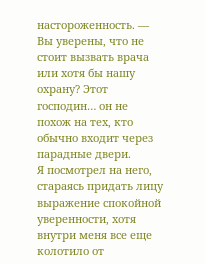настороженность. — Вы уверены, что не стоит вызвать врача или хотя бы нашу охрану? Этот господин… он не похож на тех, кто обычно входит через парадные двери.
Я посмотрел на него, стараясь придать лицу выражение спокойной уверенности, хотя внутри меня все еще колотило от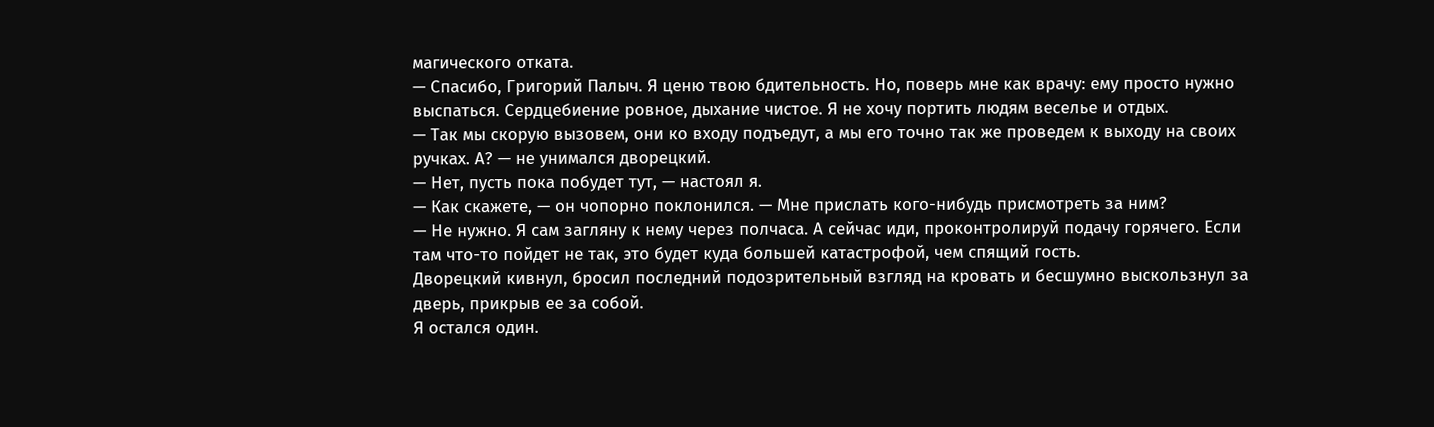магического отката.
— Спасибо, Григорий Палыч. Я ценю твою бдительность. Но, поверь мне как врачу: ему просто нужно выспаться. Сердцебиение ровное, дыхание чистое. Я не хочу портить людям веселье и отдых.
— Так мы скорую вызовем, они ко входу подъедут, а мы его точно так же проведем к выходу на своих ручках. А? — не унимался дворецкий.
— Нет, пусть пока побудет тут, — настоял я.
— Как скажете, — он чопорно поклонился. — Мне прислать кого-нибудь присмотреть за ним?
— Не нужно. Я сам загляну к нему через полчаса. А сейчас иди, проконтролируй подачу горячего. Если там что-то пойдет не так, это будет куда большей катастрофой, чем спящий гость.
Дворецкий кивнул, бросил последний подозрительный взгляд на кровать и бесшумно выскользнул за дверь, прикрыв ее за собой.
Я остался один.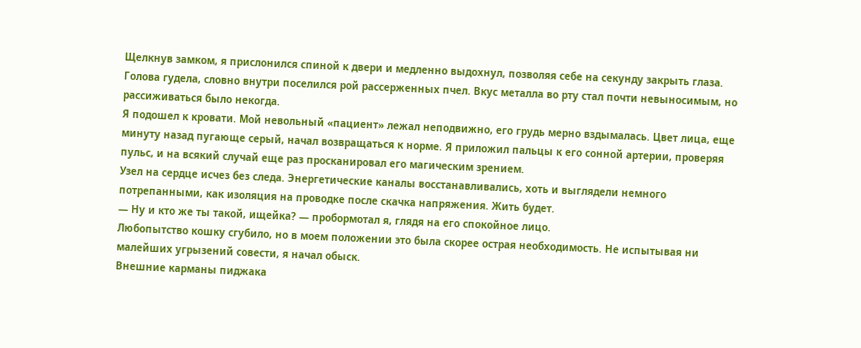Щелкнув замком, я прислонился спиной к двери и медленно выдохнул, позволяя себе на секунду закрыть глаза. Голова гудела, словно внутри поселился рой рассерженных пчел. Вкус металла во рту стал почти невыносимым, но рассиживаться было некогда.
Я подошел к кровати. Мой невольный «пациент» лежал неподвижно, его грудь мерно вздымалась. Цвет лица, еще минуту назад пугающе серый, начал возвращаться к норме. Я приложил пальцы к его сонной артерии, проверяя пульс, и на всякий случай еще раз просканировал его магическим зрением.
Узел на сердце исчез без следа. Энергетические каналы восстанавливались, хоть и выглядели немного потрепанными, как изоляция на проводке после скачка напряжения. Жить будет.
— Ну и кто же ты такой, ищейка? — пробормотал я, глядя на его спокойное лицо.
Любопытство кошку сгубило, но в моем положении это была скорее острая необходимость. Не испытывая ни малейших угрызений совести, я начал обыск.
Внешние карманы пиджака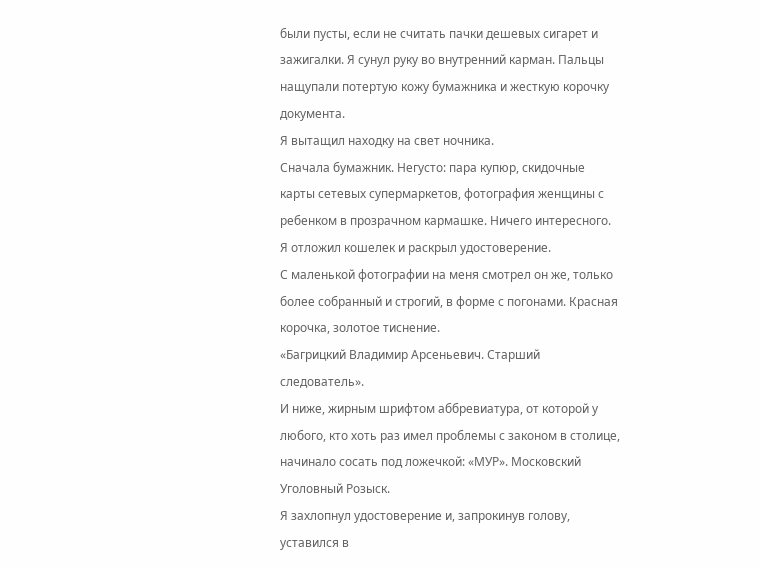были пусты, если не считать пачки дешевых сигарет и зажигалки. Я сунул руку во внутренний карман. Пальцы нащупали потертую кожу бумажника и жесткую корочку документа.
Я вытащил находку на свет ночника.
Сначала бумажник. Негусто: пара купюр, скидочные карты сетевых супермаркетов, фотография женщины с ребенком в прозрачном кармашке. Ничего интересного.
Я отложил кошелек и раскрыл удостоверение.
С маленькой фотографии на меня смотрел он же, только более собранный и строгий, в форме с погонами. Красная корочка, золотое тиснение.
«Багрицкий Владимир Арсеньевич. Старший следователь».
И ниже, жирным шрифтом аббревиатура, от которой у любого, кто хоть раз имел проблемы с законом в столице, начинало сосать под ложечкой: «МУР». Московский Уголовный Розыск.
Я захлопнул удостоверение и, запрокинув голову, уставился в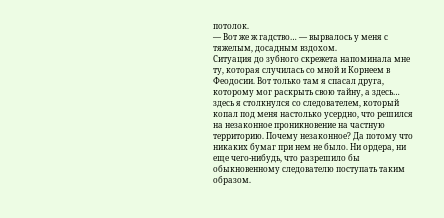потолок.
— Вот же ж гадство… — вырвалось у меня с тяжелым, досадным вздохом.
Ситуация до зубного скрежета напоминала мне ту, которая случилась со мной и Корнеем в Феодосии. Вот только там я спасал друга, которому мог раскрыть свою тайну, а здесь… здесь я столкнулся со следователем, который копал под меня настолько усердно, что решился на незаконное проникновение на частную территорию. Почему незаконное? Да потому что никаких бумаг при нем не было. Ни ордера, ни еще чего-нибудь, что разрешило бы обыкновенному следователю поступать таким образом.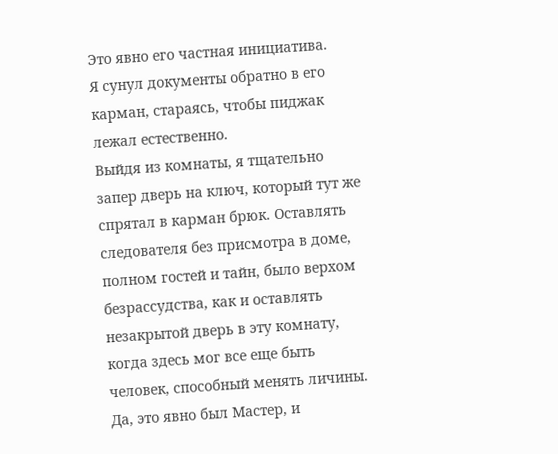Это явно его частная инициатива.
Я сунул документы обратно в его карман, стараясь, чтобы пиджак лежал естественно.
Выйдя из комнаты, я тщательно запер дверь на ключ, который тут же спрятал в карман брюк. Оставлять следователя без присмотра в доме, полном гостей и тайн, было верхом безрассудства, как и оставлять незакрытой дверь в эту комнату, когда здесь мог все еще быть человек, способный менять личины.
Да, это явно был Мастер, и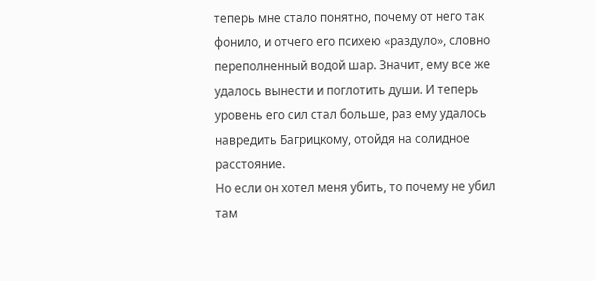теперь мне стало понятно, почему от него так фонило, и отчего его психею «раздуло», словно переполненный водой шар. Значит, ему все же удалось вынести и поглотить души. И теперь уровень его сил стал больше, раз ему удалось навредить Багрицкому, отойдя на солидное расстояние.
Но если он хотел меня убить, то почему не убил там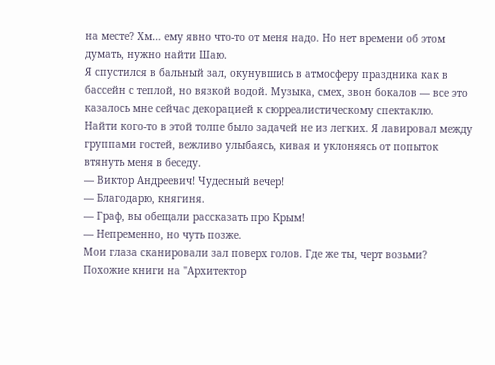на месте? Хм… ему явно что-то от меня надо. Но нет времени об этом думать, нужно найти Шаю.
Я спустился в бальный зал, окунувшись в атмосферу праздника как в бассейн с теплой, но вязкой водой. Музыка, смех, звон бокалов — все это казалось мне сейчас декорацией к сюрреалистическому спектаклю.
Найти кого-то в этой толпе было задачей не из легких. Я лавировал между группами гостей, вежливо улыбаясь, кивая и уклоняясь от попыток втянуть меня в беседу.
— Виктор Андреевич! Чудесный вечер!
— Благодарю, княгиня.
— Граф, вы обещали рассказать про Крым!
— Непременно, но чуть позже.
Мои глаза сканировали зал поверх голов. Где же ты, черт возьми?
Похожие книги на "Архитектор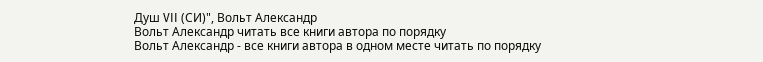Душ VII (СИ)", Вольт Александр
Вольт Александр читать все книги автора по порядку
Вольт Александр - все книги автора в одном месте читать по порядку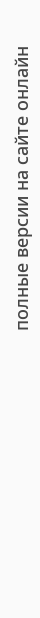полные версии на сайте онлайн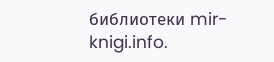библиотеки mir-knigi.info.